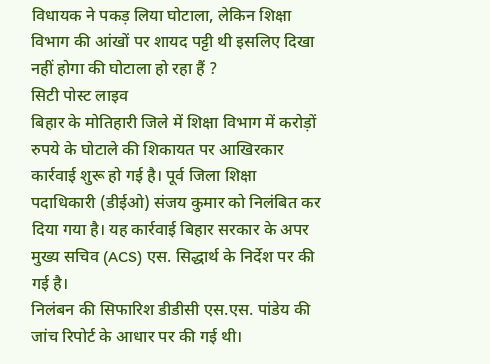विधायक ने पकड़ लिया घोटाला, लेकिन शिक्षा विभाग की आंखों पर शायद पट्टी थी इसलिए दिखा नहीं होगा की घोटाला हो रहा हैं ?
सिटी पोस्ट लाइव
बिहार के मोतिहारी जिले में शिक्षा विभाग में करोड़ों रुपये के घोटाले की शिकायत पर आखिरकार कार्रवाई शुरू हो गई है। पूर्व जिला शिक्षा पदाधिकारी (डीईओ) संजय कुमार को निलंबित कर दिया गया है। यह कार्रवाई बिहार सरकार के अपर मुख्य सचिव (ACS) एस. सिद्धार्थ के निर्देश पर की गई है।
निलंबन की सिफारिश डीडीसी एस.एस. पांडेय की जांच रिपोर्ट के आधार पर की गई थी।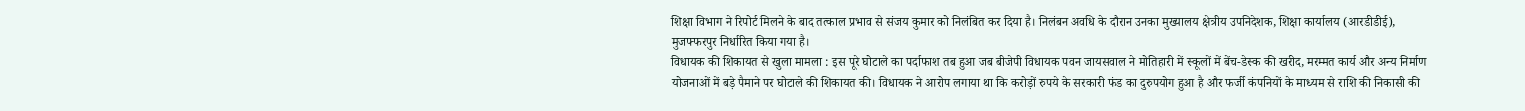शिक्षा विभाग ने रिपोर्ट मिलने के बाद तत्काल प्रभाव से संजय कुमार को निलंबित कर दिया है। निलंबन अवधि के दौरान उनका मुख्यालय क्षेत्रीय उपनिदेशक, शिक्षा कार्यालय (आरडीडीई), मुजफ्फरपुर निर्धारित किया गया है।
विधायक की शिकायत से खुला मामला : इस पूरे घोटाले का पर्दाफाश तब हुआ जब बीजेपी विधायक पवन जायसवाल ने मोतिहारी में स्कूलों में बेंच-डेस्क की खरीद, मरम्मत कार्य और अन्य निर्माण योजनाओं में बड़े पैमाने पर घोटाले की शिकायत की। विधायक ने आरोप लगाया था कि करोड़ों रुपये के सरकारी फंड का दुरुपयोग हुआ है और फर्जी कंपनियों के माध्यम से राशि की निकासी की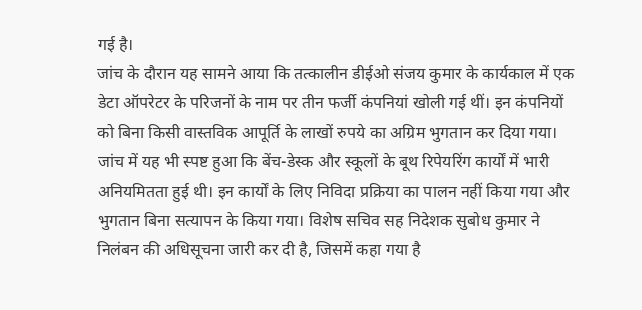गई है।
जांच के दौरान यह सामने आया कि तत्कालीन डीईओ संजय कुमार के कार्यकाल में एक डेटा ऑपरेटर के परिजनों के नाम पर तीन फर्जी कंपनियां खोली गई थीं। इन कंपनियों को बिना किसी वास्तविक आपूर्ति के लाखों रुपये का अग्रिम भुगतान कर दिया गया।
जांच में यह भी स्पष्ट हुआ कि बेंच-डेस्क और स्कूलों के बूथ रिपेयरिंग कार्यों में भारी अनियमितता हुई थी। इन कार्यों के लिए निविदा प्रक्रिया का पालन नहीं किया गया और भुगतान बिना सत्यापन के किया गया। विशेष सचिव सह निदेशक सुबोध कुमार ने निलंबन की अधिसूचना जारी कर दी है, जिसमें कहा गया है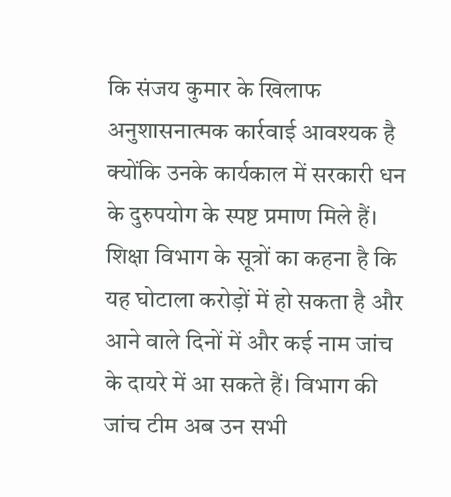कि संजय कुमार के खिलाफ अनुशासनात्मक कार्रवाई आवश्यक है क्योंकि उनके कार्यकाल में सरकारी धन के दुरुपयोग के स्पष्ट प्रमाण मिले हैं।
शिक्षा विभाग के सूत्रों का कहना है कि यह घोटाला करोड़ों में हो सकता है और आने वाले दिनों में और कई नाम जांच के दायरे में आ सकते हैं। विभाग की जांच टीम अब उन सभी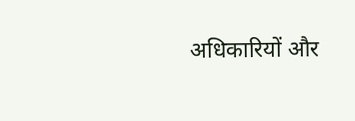अधिकारियों और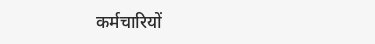कर्मचारियों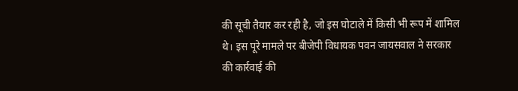की सूची तैयार कर रही है, जो इस घोटाले में किसी भी रूप में शामिल थे। इस पूरे मामले पर बीजेपी विधायक पवन जायसवाल ने सरकार की कार्रवाई की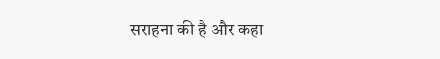सराहना की है और कहा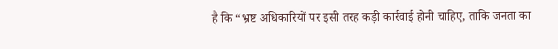है कि “भ्रष्ट अधिकारियों पर इसी तरह कड़ी कार्रवाई होनी चाहिए, ताकि जनता का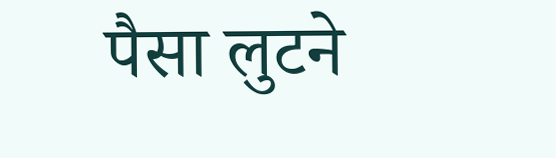पैसा लुटने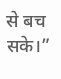से बच सके।”